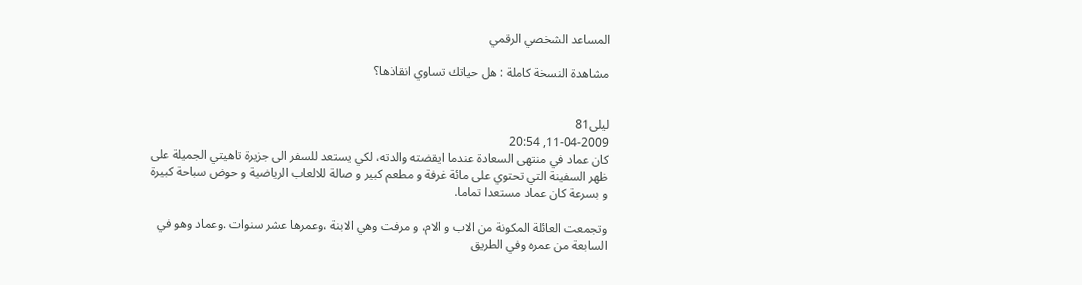المساعد الشخصي الرقمي

مشاهدة النسخة كاملة : هل حياتك تساوي انقاذها؟


ليلى81
11-04-2009, 20:54
كان عماد في منتهى السعادة عندما ايقضته والدته، لكي يستعد للسفر الى جزيرة تاهيتي الجميلة على ظهر السفينة التي تحتوي على مائة غرفة و مطعم كبير و صالة للالعاب الرياضية و حوض سباحة كبيرة و بسرعة كان عماد مستعدا تماما.

وتجمعت العائلة المكونة من الاب و الام، و مرفت وهي الابنة ،وعمرها عشر سنوات .وعماد وهو في السابعة من عمره وفي الطريق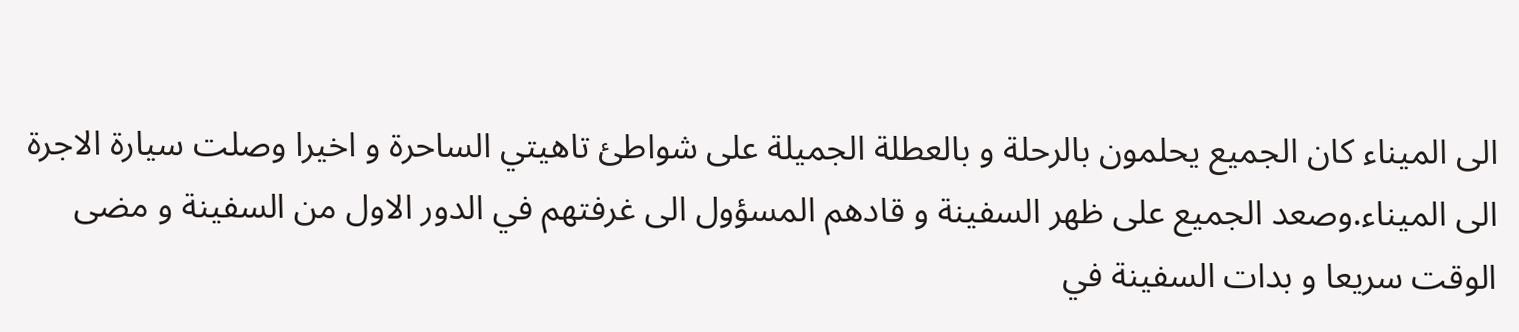الى الميناء كان الجميع يحلمون بالرحلة و بالعطلة الجميلة على شواطئ تاهيتي الساحرة و اخيرا وصلت سيارة الاجرة الى الميناء.وصعد الجميع على ظهر السفينة و قادهم المسؤول الى غرفتهم في الدور الاول من السفينة و مضى الوقت سريعا و بدات السفينة في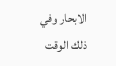الابحار وفي ذلك الوقت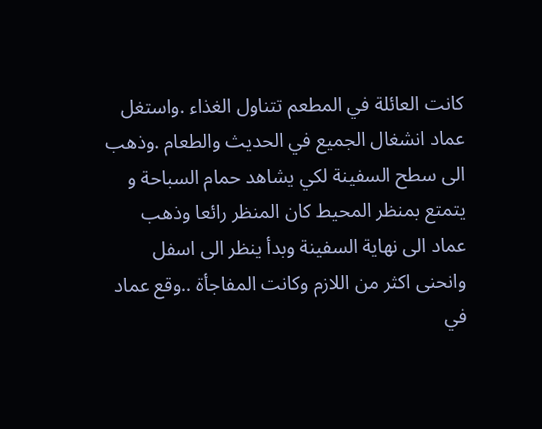كانت العائلة في المطعم تتناول الغذاء .واستغل عماد انشغال الجميع في الحديث والطعام .وذهب الى سطح السفينة لكي يشاهد حمام السباحة و يتمتع بمنظر المحيط كان المنظر رائعا وذهب عماد الى نهاية السفينة وبدأ ينظر الى اسفل وانحنى اكثر من اللازم وكانت المفاجأة ..وقع عماد في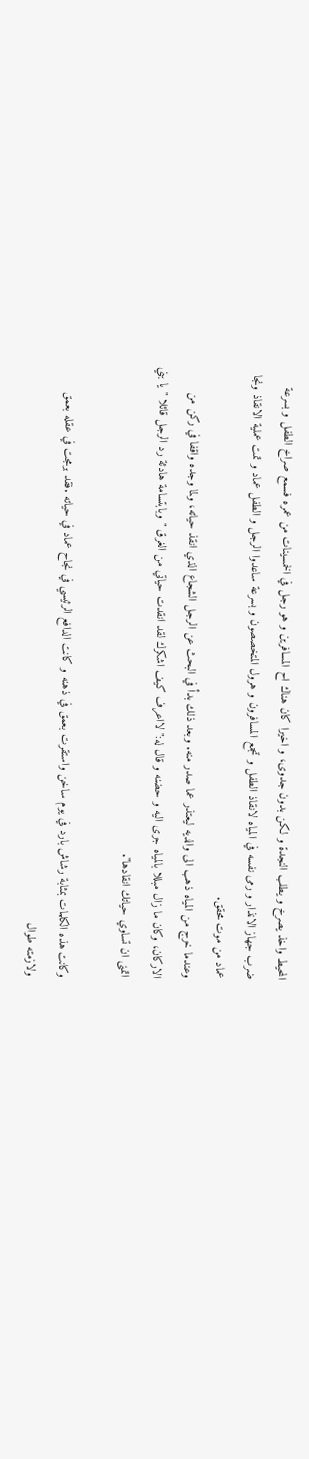المحيط واخذ يصرخ و يطلب النجدة و لكن بدون جدوى، و اخيرا كان هناك اح المسافرين و هو رجل في الخمسينات من عمره فسمع صراخ الطفل و بسرعة ضرب جهاز الانذار و رمى نفسه في المياه لانقاذ الطفل و تجمع المسافرون و هرول المتخصصون و بسرعة ساعدوا الرجل و الطفل عماد و تمت عملية الانقاذ ونجا عماد من موت محقق.
وعندما خرج من المياه ذهب الى والديه ليعتذر عما صدر منه. وبعد ذلك بدأ في البحث عن الرجل الشجاع الذي انقذ حياته، ولما وجده واقفا في ركن من الاركان، وكان ما زال مبللا بالمياه جرى اليه و حضنه و قال له:"لااعرف كيف اشكرك لقد انقدت حياتي من الغرق " وبابتسامة هادئة رد الرجل قائلا "يا بني اتمنى ان تساوي حياتك انقادها".

وكانت هذه الكلمات بمثابة رشاش بارد في يوم ساخن واستقرت بعمق في ذهنه و كانت الدافع الرئيسي في نجاح عماد في حياته .فقد برمجت في عقله بعمق ولازمته طوال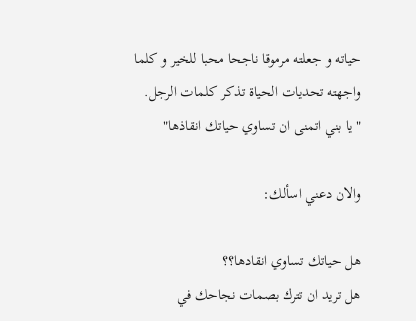حياته و جعلته مرموقا ناجحا محبا للخير و كلما واجهته تحديات الحياة تذكر كلمات الرجل.
"يا بني اتمنى ان تساوي حياتك انقاذها"

والان دعني اسألك:

هل حياتك تساوي انقادها؟؟
هل تريد ان تترك بصمات نجاحك في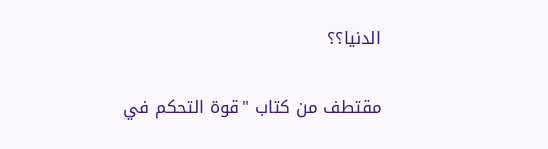الدنيا؟؟


مقتطف من كتاب "قوة التحكم في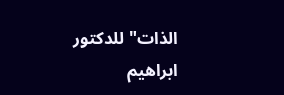الذات" للدكتور ابراهيم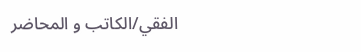الفقي/الكاتب و المحاضر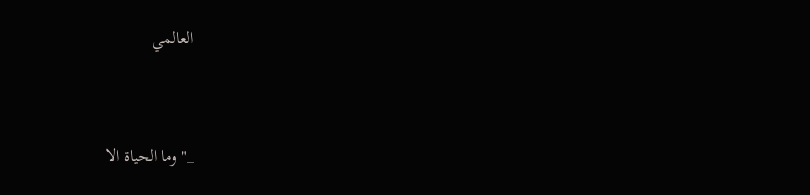العالمي


_" وما الحياة الا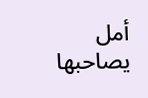أمل يصاحبها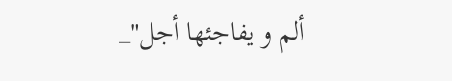ألم و يفاجئها أجل"_